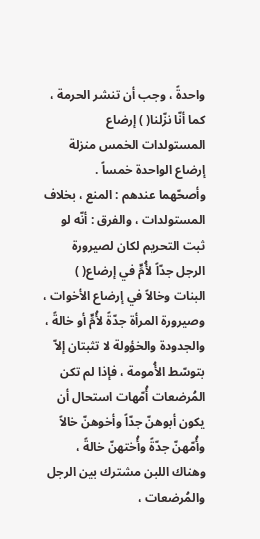واحدةً ، وجب أن تنشر الحرمة ، كما أنّا نزّلنا( ) إرضاع المستولدات الخمس منزلة إرضاع الواحدة خمساً .
وأصحّهما عندهم : المنع ، بخلاف المستولدات ، والفرق : أنّه لو ثبت التحريم لكان لصيرورة الرجل جدّاً لأُمٍّ في إرضاع( ) البنات وخالاً في إرضاع الأخوات ، وصيرورة المرأة جدّةً لأُمٍّ أو خالةً ، والجدودة والخؤولة لا تثبتان إلاّ بتوسّط الأُمومة ، فإذا لم تكن المُرضعات أُمّهات استحال أن يكون أبوهنّ جدّاً وأخوهنّ خالاً وأُمّهنّ جدّةً وأُختهنّ خالةً ، وهناك اللبن مشترك بين الرجل والمُرضعات ،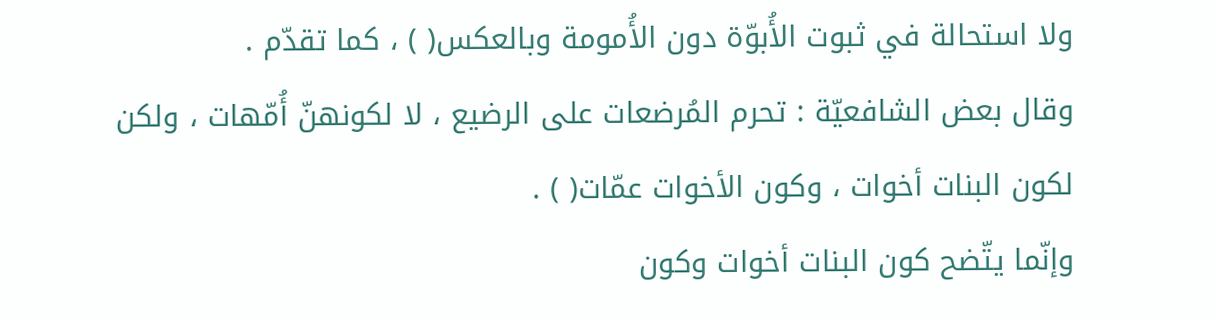ولا استحالة في ثبوت الأُبوّة دون الأُمومة وبالعكس( ) ، كما تقدّم .
وقال بعض الشافعيّة : تحرم المُرضعات على الرضيع ، لا لكونهنّ أُمّهات ، ولكن لكون البنات أخوات ، وكون الأخوات عمّات( ) .
وإنّما يتّضح كون البنات أخوات وكون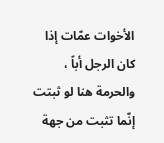الأخوات عمّات إذا كان الرجل أباً ، والحرمة هنا لو ثبتت إنّما تثبت من جهة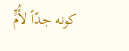كونه جدّاً لأُمٍّ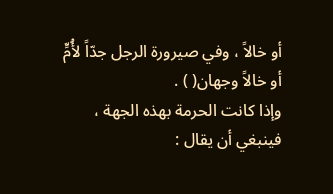أو خالاً ، وفي صيرورة الرجل جدّاً لأُمٍّ أو خالاً وجهان( ) .
وإذا كانت الحرمة بهذه الجهة ، فينبغي أن يقال :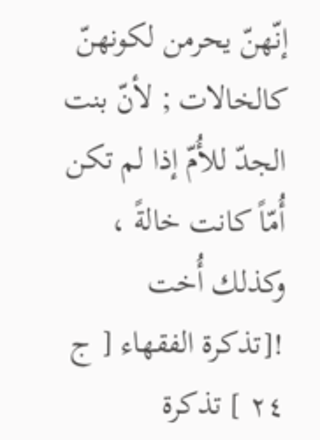إنّهنّ يحرمن لكونهنّ كالخالات ; لأنّ بنت الجدّ للأُمّ إذا لم تكن أُمّاً كانت خالةً ، وكذلك أُخت
![تذكرة الفقهاء [ ج ٢٤ ] تذكرة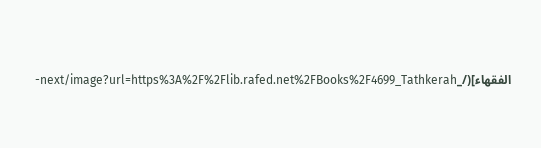الفقهاء](/_next/image?url=https%3A%2F%2Flib.rafed.net%2FBooks%2F4699_Tathkerah-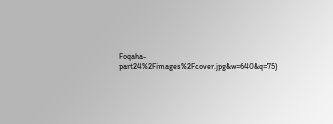Foqaha-part24%2Fimages%2Fcover.jpg&w=640&q=75)